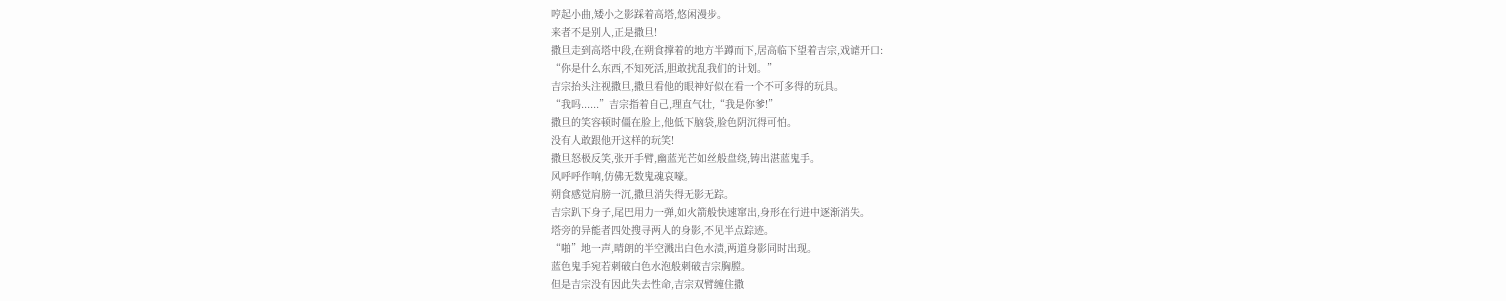哼起小曲,矮小之影踩着高塔,悠闲漫步。
来者不是别人,正是撒旦!
撒旦走到高塔中段,在朔食撑着的地方半蹲而下,居高临下望着吉宗,戏谑开口:
“你是什么东西,不知死活,胆敢扰乱我们的计划。”
吉宗抬头注视撒旦,撒旦看他的眼神好似在看一个不可多得的玩具。
“我吗......”吉宗指着自己,理直气壮,“我是你爹!”
撒旦的笑容顿时僵在脸上,他低下脑袋,脸色阴沉得可怕。
没有人敢跟他开这样的玩笑!
撒旦怒极反笑,张开手臂,幽蓝光芒如丝般盘绕,铸出湛蓝鬼手。
风呼呼作响,仿佛无数鬼魂哀嚎。
朔食感觉肩膀一沉,撒旦消失得无影无踪。
吉宗趴下身子,尾巴用力一弹,如火箭般快速窜出,身形在行进中逐渐消失。
塔旁的异能者四处搜寻两人的身影,不见半点踪迹。
“啪”地一声,晴朗的半空溅出白色水渍,两道身影同时出现。
蓝色鬼手宛若刺破白色水泡般刺破吉宗胸膛。
但是吉宗没有因此失去性命,吉宗双臂缠住撒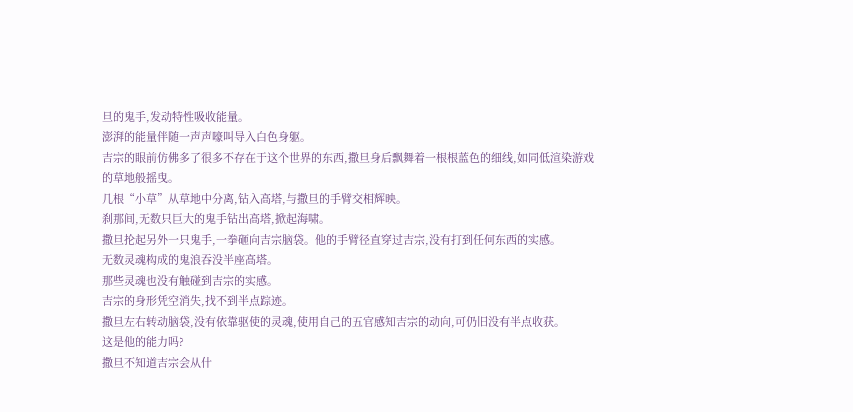旦的鬼手,发动特性吸收能量。
澎湃的能量伴随一声声嚎叫导入白色身躯。
吉宗的眼前仿佛多了很多不存在于这个世界的东西,撒旦身后飘舞着一根根蓝色的细线,如同低渲染游戏的草地般摇曳。
几根“小草”从草地中分离,钻入高塔,与撒旦的手臂交相辉映。
刹那间,无数只巨大的鬼手钻出高塔,掀起海啸。
撒旦抡起另外一只鬼手,一拳砸向吉宗脑袋。他的手臂径直穿过吉宗,没有打到任何东西的实感。
无数灵魂构成的鬼浪吞没半座高塔。
那些灵魂也没有触碰到吉宗的实感。
吉宗的身形凭空消失,找不到半点踪迹。
撒旦左右转动脑袋,没有依靠驱使的灵魂,使用自己的五官感知吉宗的动向,可仍旧没有半点收获。
这是他的能力吗?
撒旦不知道吉宗会从什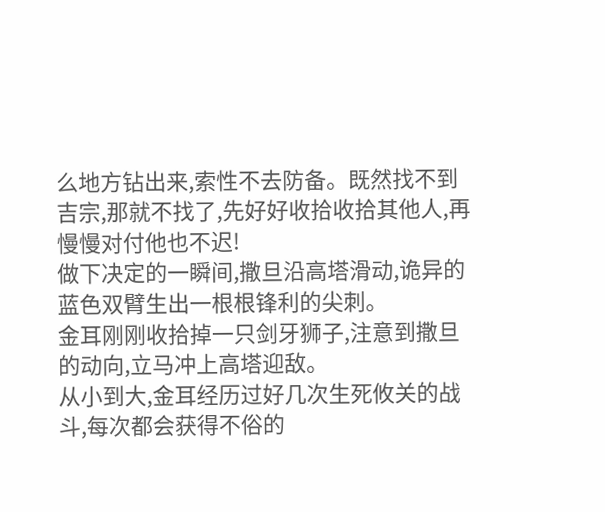么地方钻出来,索性不去防备。既然找不到吉宗,那就不找了,先好好收拾收拾其他人,再慢慢对付他也不迟!
做下决定的一瞬间,撒旦沿高塔滑动,诡异的蓝色双臂生出一根根锋利的尖刺。
金耳刚刚收拾掉一只剑牙狮子,注意到撒旦的动向,立马冲上高塔迎敌。
从小到大,金耳经历过好几次生死攸关的战斗,每次都会获得不俗的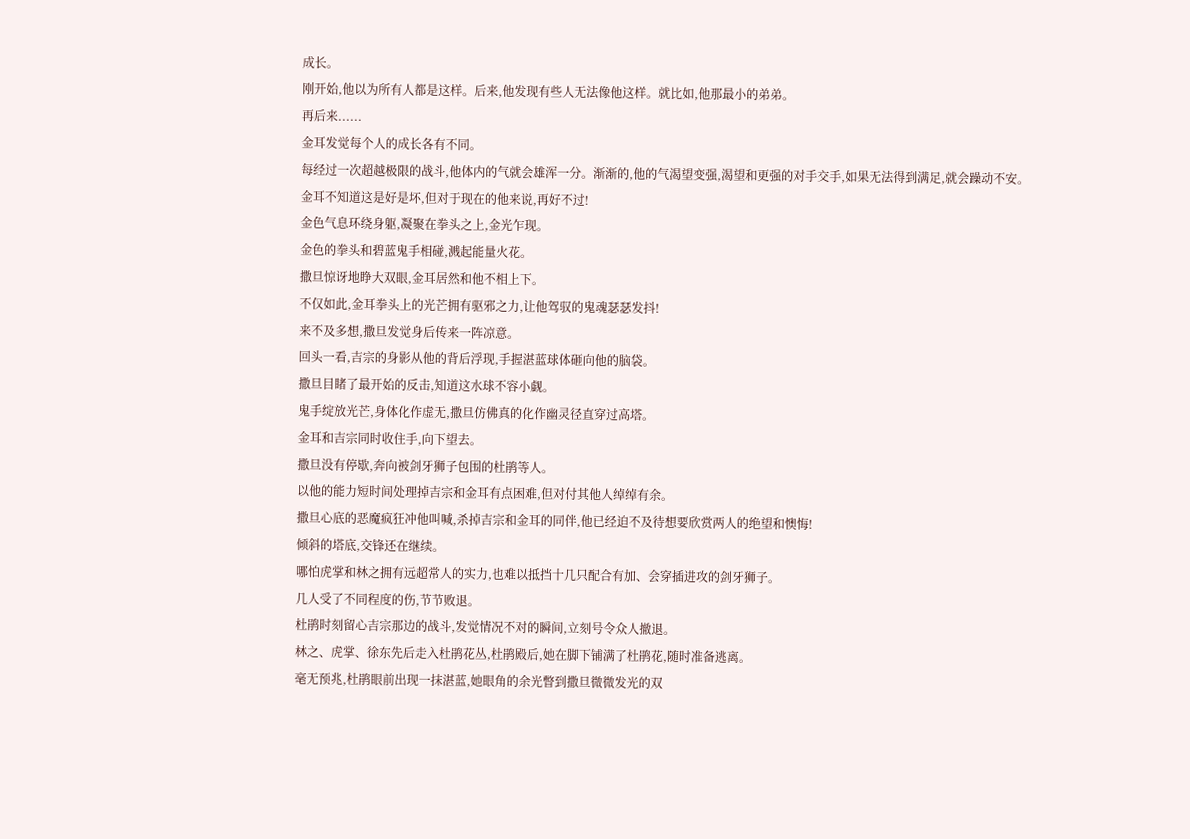成长。
刚开始,他以为所有人都是这样。后来,他发现有些人无法像他这样。就比如,他那最小的弟弟。
再后来......
金耳发觉每个人的成长各有不同。
每经过一次超越极限的战斗,他体内的气就会雄浑一分。渐渐的,他的气渴望变强,渴望和更强的对手交手,如果无法得到满足,就会躁动不安。
金耳不知道这是好是坏,但对于现在的他来说,再好不过!
金色气息环绕身躯,凝聚在拳头之上,金光乍现。
金色的拳头和碧蓝鬼手相碰,溅起能量火花。
撒旦惊讶地睁大双眼,金耳居然和他不相上下。
不仅如此,金耳拳头上的光芒拥有驱邪之力,让他驾驭的鬼魂瑟瑟发抖!
来不及多想,撒旦发觉身后传来一阵凉意。
回头一看,吉宗的身影从他的背后浮现,手握湛蓝球体砸向他的脑袋。
撒旦目睹了最开始的反击,知道这水球不容小觑。
鬼手绽放光芒,身体化作虚无,撒旦仿佛真的化作幽灵径直穿过高塔。
金耳和吉宗同时收住手,向下望去。
撒旦没有停歇,奔向被剑牙狮子包围的杜鹃等人。
以他的能力短时间处理掉吉宗和金耳有点困难,但对付其他人绰绰有余。
撒旦心底的恶魔疯狂冲他叫喊,杀掉吉宗和金耳的同伴,他已经迫不及待想要欣赏两人的绝望和懊悔!
倾斜的塔底,交锋还在继续。
哪怕虎掌和林之拥有远超常人的实力,也难以抵挡十几只配合有加、会穿插进攻的剑牙狮子。
几人受了不同程度的伤,节节败退。
杜鹃时刻留心吉宗那边的战斗,发觉情况不对的瞬间,立刻号令众人撤退。
林之、虎掌、徐东先后走入杜鹃花丛,杜鹃殿后,她在脚下铺满了杜鹃花,随时准备逃离。
毫无预兆,杜鹃眼前出现一抹湛蓝,她眼角的余光瞥到撒旦微微发光的双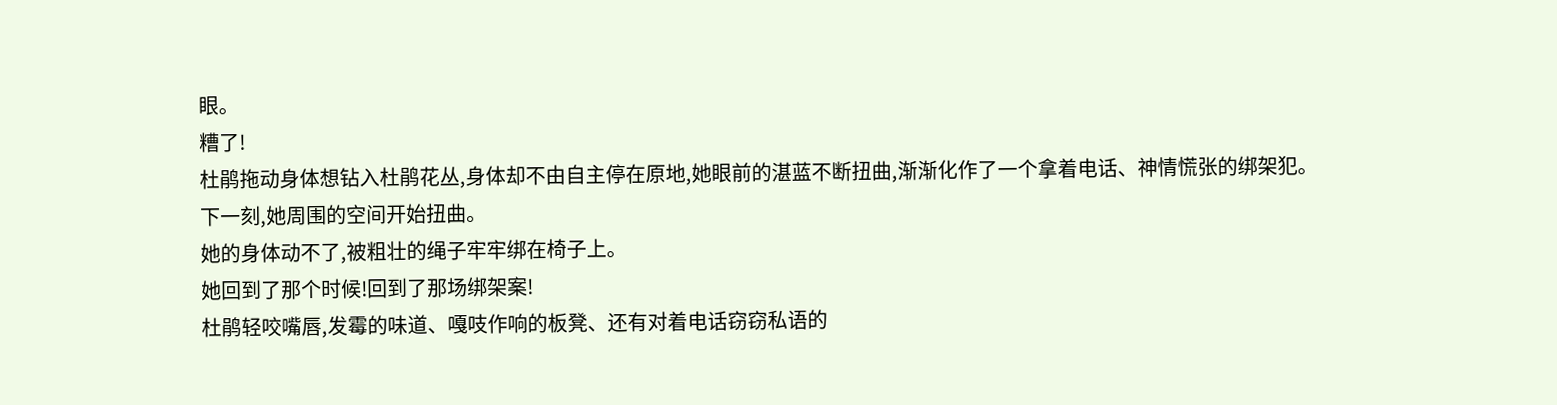眼。
糟了!
杜鹃拖动身体想钻入杜鹃花丛,身体却不由自主停在原地,她眼前的湛蓝不断扭曲,渐渐化作了一个拿着电话、神情慌张的绑架犯。
下一刻,她周围的空间开始扭曲。
她的身体动不了,被粗壮的绳子牢牢绑在椅子上。
她回到了那个时候!回到了那场绑架案!
杜鹃轻咬嘴唇,发霉的味道、嘎吱作响的板凳、还有对着电话窃窃私语的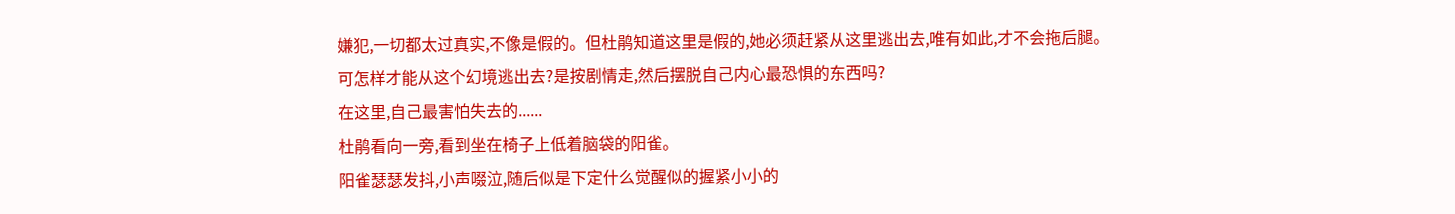嫌犯,一切都太过真实,不像是假的。但杜鹃知道这里是假的,她必须赶紧从这里逃出去,唯有如此,才不会拖后腿。
可怎样才能从这个幻境逃出去?是按剧情走,然后摆脱自己内心最恐惧的东西吗?
在这里,自己最害怕失去的......
杜鹃看向一旁,看到坐在椅子上低着脑袋的阳雀。
阳雀瑟瑟发抖,小声啜泣,随后似是下定什么觉醒似的握紧小小的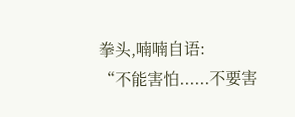拳头,喃喃自语:
“不能害怕......不要害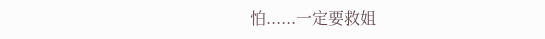怕......一定要救姐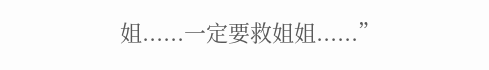姐......一定要救姐姐......”